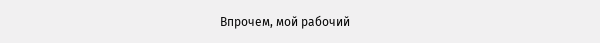Впрочем, мой рабочий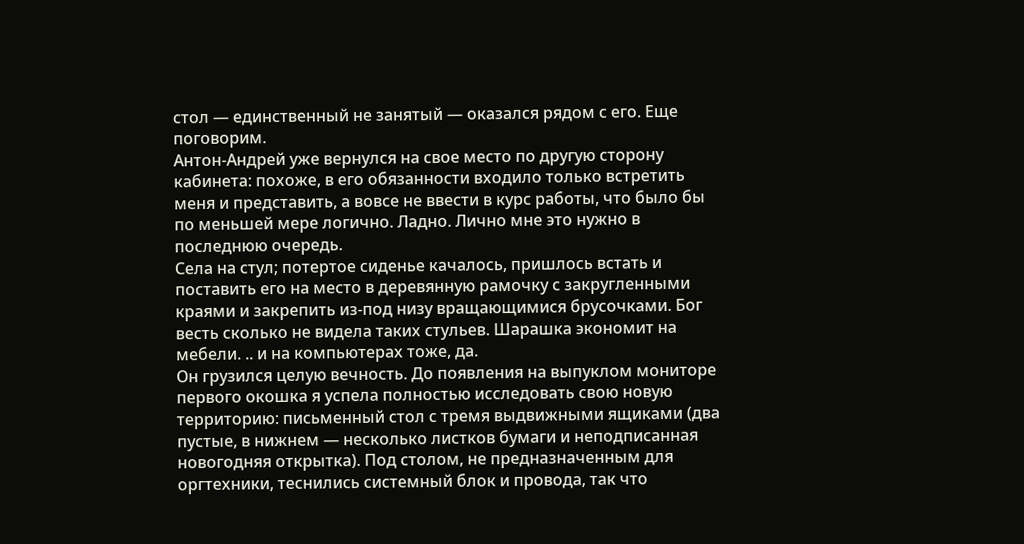стол — единственный не занятый — оказался рядом с его. Еще поговорим.
Антон-Андрей уже вернулся на свое место по другую сторону кабинета: похоже, в его обязанности входило только встретить меня и представить, а вовсе не ввести в курс работы, что было бы по меньшей мере логично. Ладно. Лично мне это нужно в последнюю очередь.
Села на стул; потертое сиденье качалось, пришлось встать и поставить его на место в деревянную рамочку с закругленными краями и закрепить из-под низу вращающимися брусочками. Бог весть сколько не видела таких стульев. Шарашка экономит на мебели. .. и на компьютерах тоже, да.
Он грузился целую вечность. До появления на выпуклом мониторе первого окошка я успела полностью исследовать свою новую территорию: письменный стол с тремя выдвижными ящиками (два пустые, в нижнем — несколько листков бумаги и неподписанная новогодняя открытка). Под столом, не предназначенным для оргтехники, теснились системный блок и провода, так что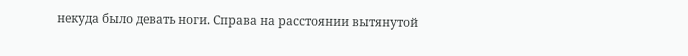некуда было девать ноги. Справа на расстоянии вытянутой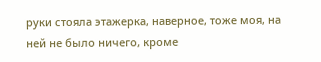руки стояла этажерка, наверное, тоже моя, на ней не было ничего, кроме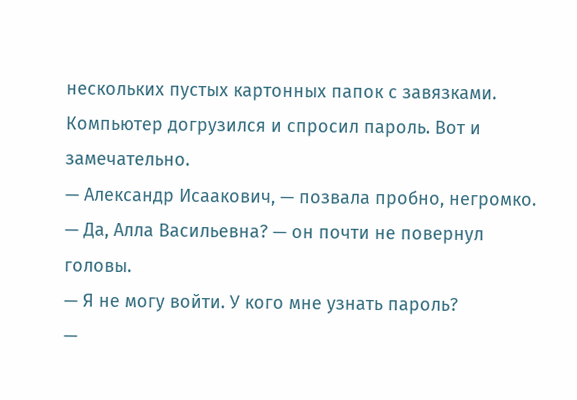нескольких пустых картонных папок с завязками.
Компьютер догрузился и спросил пароль. Вот и замечательно.
— Александр Исаакович, — позвала пробно, негромко.
— Да, Алла Васильевна? — он почти не повернул головы.
— Я не могу войти. У кого мне узнать пароль?
—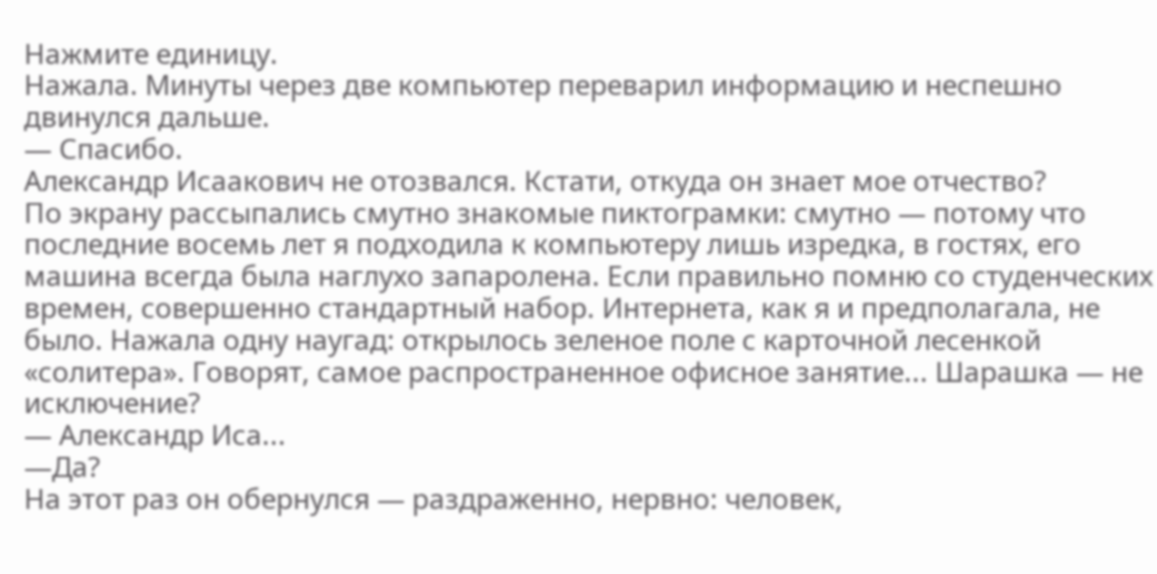Нажмите единицу.
Нажала. Минуты через две компьютер переварил информацию и неспешно двинулся дальше.
— Спасибо.
Александр Исаакович не отозвался. Кстати, откуда он знает мое отчество?
По экрану рассыпались смутно знакомые пиктограмки: смутно — потому что последние восемь лет я подходила к компьютеру лишь изредка, в гостях, его машина всегда была наглухо запаролена. Если правильно помню со студенческих времен, совершенно стандартный набор. Интернета, как я и предполагала, не было. Нажала одну наугад: открылось зеленое поле с карточной лесенкой «солитера». Говорят, самое распространенное офисное занятие... Шарашка — не исключение?
— Александр Иса...
—Да?
На этот раз он обернулся — раздраженно, нервно: человек,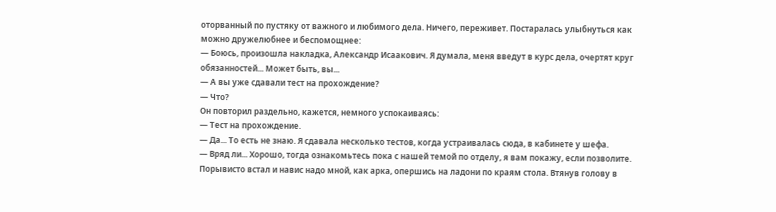оторванный по пустяку от важного и любимого дела. Ничего, переживет. Постаралась улыбнуться как можно дружелюбнее и беспомощнее:
— Боюсь, произошла накладка, Александр Исаакович. Я думала, меня введут в курс дела, очертят круг обязанностей... Может быть, вы...
— А вы уже сдавали тест на прохождение?
— Что?
Он повторил раздельно, кажется, немного успокаиваясь:
— Тест на прохождение.
— Да... То есть не знаю. Я сдавала несколько тестов, когда устраивалась сюда, в кабинете у шефа.
— Вряд ли... Хорошо, тогда ознакомьтесь пока с нашей темой по отделу, я вам покажу, если позволите.
Порывисто встал и навис надо мной, как арка, опершись на ладони по краям стола. Втянув голову в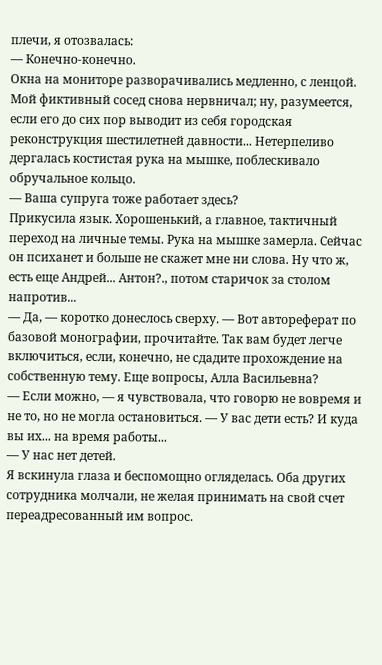плечи, я отозвалась:
— Конечно-конечно.
Окна на мониторе разворачивались медленно, с ленцой. Мой фиктивный сосед снова нервничал; ну, разумеется, если его до сих пор выводит из себя городская реконструкция шестилетней давности... Нетерпеливо дергалась костистая рука на мышке, поблескивало обручальное кольцо.
— Ваша супруга тоже работает здесь?
Прикусила язык. Хорошенький, а главное, тактичный переход на личные темы. Рука на мышке замерла. Сейчас он психанет и больше не скажет мне ни слова. Ну что ж, есть еще Андрей... Антон?., потом старичок за столом напротив...
— Да, — коротко донеслось сверху. — Вот автореферат по базовой монографии, прочитайте. Так вам будет легче включиться, если, конечно, не сдадите прохождение на собственную тему. Еще вопросы, Алла Васильевна?
— Если можно, — я чувствовала, что говорю не вовремя и не то, но не могла остановиться. — У вас дети есть? И куда вы их... на время работы...
— У нас нет детей.
Я вскинула глаза и беспомощно огляделась. Оба других сотрудника молчали, не желая принимать на свой счет переадресованный им вопрос.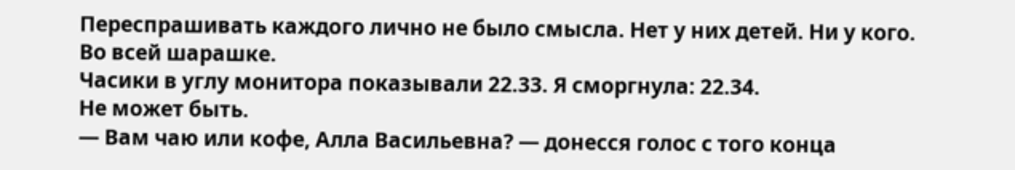Переспрашивать каждого лично не было смысла. Нет у них детей. Ни у кого.
Во всей шарашке.
Часики в углу монитора показывали 22.33. Я сморгнула: 22.34.
Не может быть.
— Вам чаю или кофе, Алла Васильевна? — донесся голос с того конца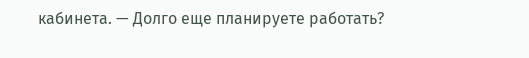кабинета. — Долго еще планируете работать?